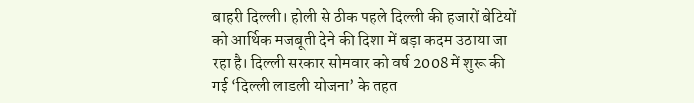बाहरी दिल्ली। होली से ठीक पहले दिल्ली की हजारों बेटियों को आर्थिक मजबूती देने की दिशा में बड़ा कदम उठाया जा रहा है। दिल्ली सरकार सोमवार को वर्ष 2008 में शुरू की गई ‘दिल्ली लाडली योजना’ के तहत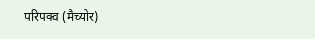परिपक्व (मैच्योर)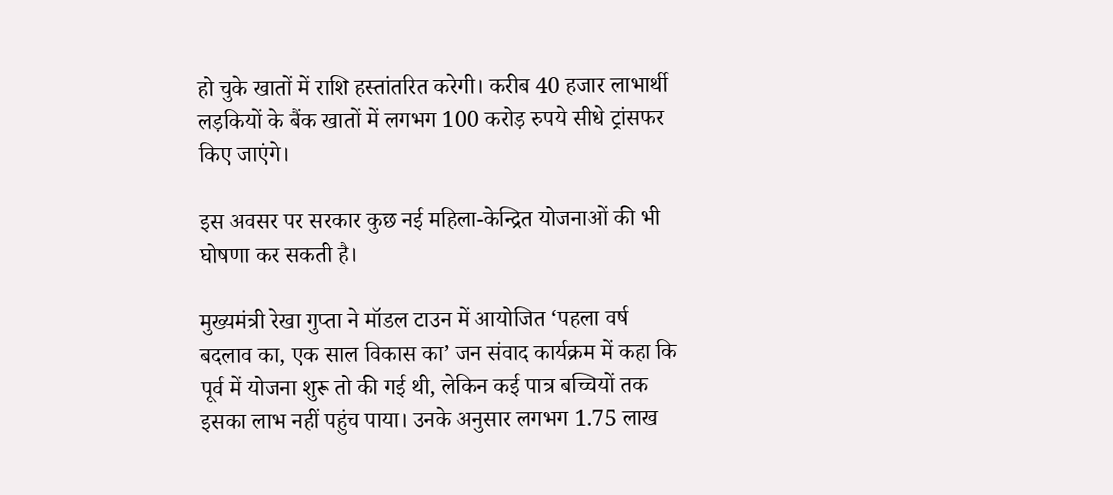हो चुके खातों में राशि हस्तांतरित करेगी। करीब 40 हजार लाभार्थी लड़कियों के बैंक खातों में लगभग 100 करोड़ रुपये सीधे ट्रांसफर किए जाएंगे।

इस अवसर पर सरकार कुछ नई महिला-केन्द्रित योजनाओं की भी घोषणा कर सकती है।

मुख्यमंत्री रेखा गुप्ता ने मॉडल टाउन में आयोजित ‘पहला वर्ष बदलाव का, एक साल विकास का’ जन संवाद कार्यक्रम में कहा कि पूर्व में योजना शुरू तो की गई थी, लेकिन कई पात्र बच्चियों तक इसका लाभ नहीं पहुंच पाया। उनके अनुसार लगभग 1.75 लाख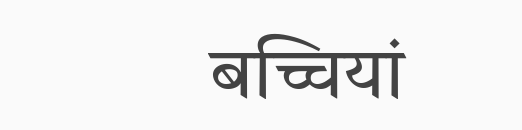बच्चियां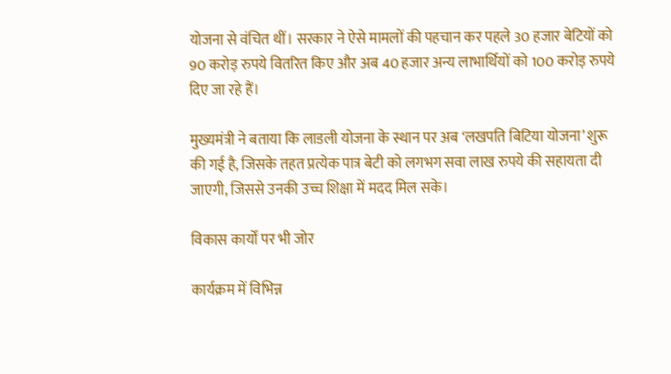योजना से वंचित थीं। सरकार ने ऐसे मामलों की पहचान कर पहले 30 हजार बेटियों को 90 करोड़ रुपये वितरित किए और अब 40 हजार अन्य लाभार्थियों को 100 करोड़ रुपये दिए जा रहे हैं।

मुख्यमंत्री ने बताया कि लाडली योजना के स्थान पर अब ‘लखपति बिटिया योजना’ शुरू की गई है, जिसके तहत प्रत्येक पात्र बेटी को लगभग सवा लाख रुपये की सहायता दी जाएगी, जिससे उनकी उच्च शिक्षा में मदद मिल सके।

विकास कार्यों पर भी जोर

कार्यक्रम में विभिन्न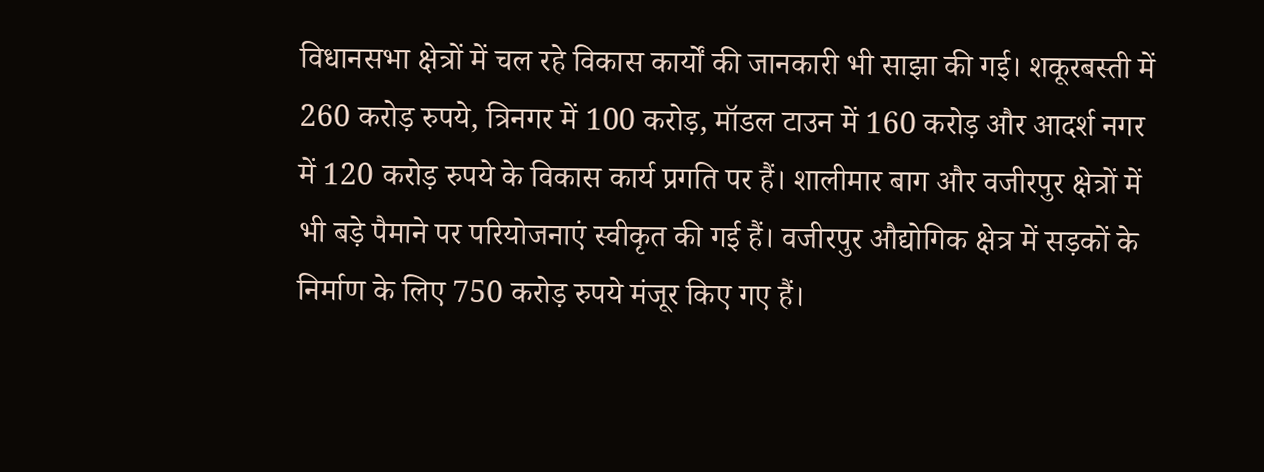विधानसभा क्षेत्रों में चल रहे विकास कार्यों की जानकारी भी साझा की गई। शकूरबस्ती में 260 करोड़ रुपये, त्रिनगर में 100 करोड़, मॉडल टाउन में 160 करोड़ और आदर्श नगर में 120 करोड़ रुपये के विकास कार्य प्रगति पर हैं। शालीमार बाग और वजीरपुर क्षेत्रों में भी बड़े पैमाने पर परियोजनाएं स्वीकृत की गई हैं। वजीरपुर औद्योगिक क्षेत्र में सड़कों के निर्माण के लिए 750 करोड़ रुपये मंजूर किए गए हैं।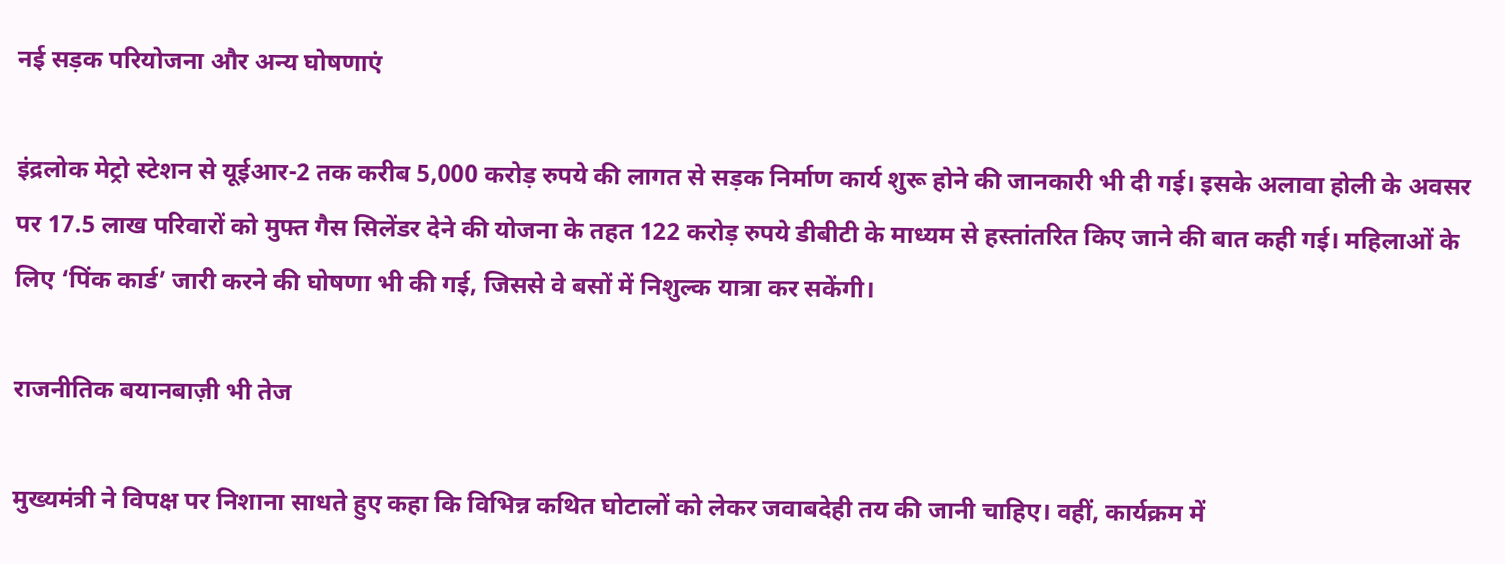नई सड़क परियोजना और अन्य घोषणाएं

इंद्रलोक मेट्रो स्टेशन से यूईआर-2 तक करीब 5,000 करोड़ रुपये की लागत से सड़क निर्माण कार्य शुरू होने की जानकारी भी दी गई। इसके अलावा होली के अवसर पर 17.5 लाख परिवारों को मुफ्त गैस सिलेंडर देने की योजना के तहत 122 करोड़ रुपये डीबीटी के माध्यम से हस्तांतरित किए जाने की बात कही गई। महिलाओं के लिए ‘पिंक कार्ड’ जारी करने की घोषणा भी की गई, जिससे वे बसों में निशुल्क यात्रा कर सकेंगी।

राजनीतिक बयानबाज़ी भी तेज

मुख्यमंत्री ने विपक्ष पर निशाना साधते हुए कहा कि विभिन्न कथित घोटालों को लेकर जवाबदेही तय की जानी चाहिए। वहीं, कार्यक्रम में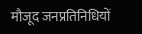मौजूद जनप्रतिनिधियों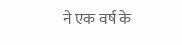ने एक वर्ष के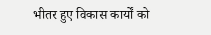भीतर हुए विकास कार्यों को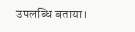उपलब्धि बताया।